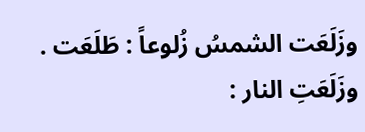وزَلَعَت الشمسُ زُلوعاً : طَلَعَت .
وزَلَعَتِ النار :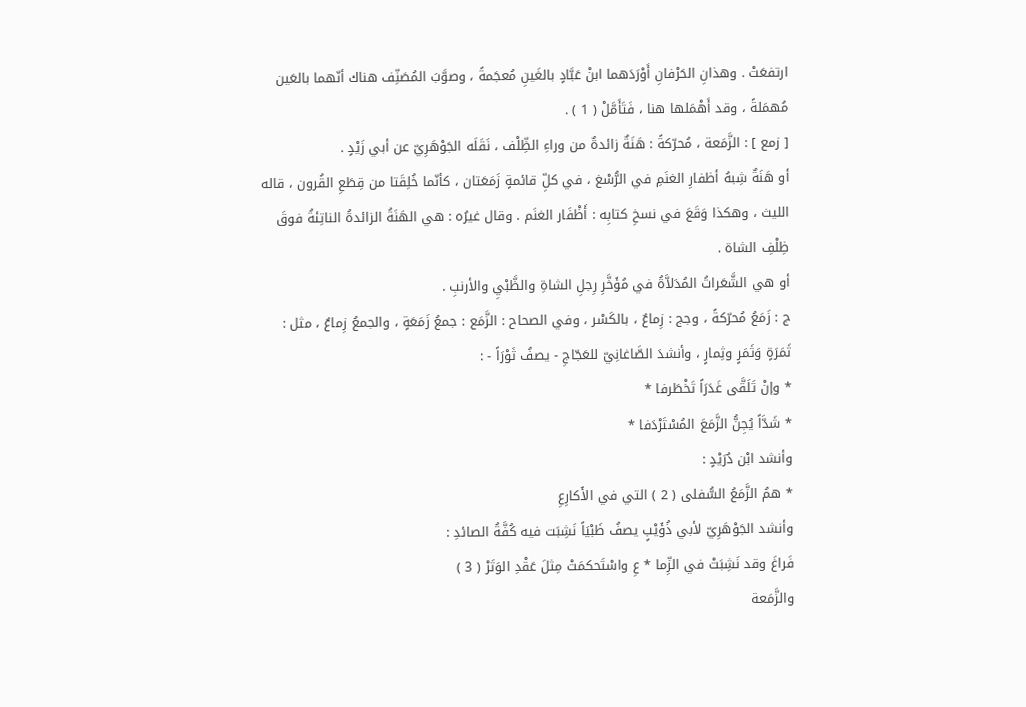ارتفعَتْ . وهذانِ الحَرْفانِ أَوْرَدَهما ابنْ عَبَّادٍ بالغَينِ مُعجَمةً ، وصوَّبَ المُصَنِّف هناك أنّهما بالعَين مُهمَلةً ، وقد أَهْمَلها هنا ، فَتَأَمَّلْ ( 1 ) .
[ زمع ] : الزَّمَعة ، مُحرّكةً : هَنَةٌ زائدةٌ من وراءِ الظِّلْف ، نَقَلَه الجَوْهَرِيّ عن أبي زَيْدٍ .
أو هَنَةٌ شِبهُ أظفارِ الغنَمِ في الرُّسْغ ، في كلِّ قائمةٍ زَمَعَتان ، كأنّما خُلِقَتا من قِطَعِ القُرون ، قاله الليث ، وهكذا وَقَعَ في نسخِ كتابِه : أَظْفَار الغنَم . وقال غيرُه : هي الهَنَةُ الزائدةُ الناتِئةُ فوقَ ظِلْفِ الشاة .
أو هي الشَّعَراتُ المُدَلاَّةُ في مُؤَخَّرِ رِجلِ الشاةِ والظَّبْيِ والأرنبِ .
ج : زَمَعُ مُحرّكةً ، وجج : زِماعٌ ، بالكَسْر ، وفي الصحاح : الزَّمَع : جمعُ زَمَعَةٍ ، والجمعُ زِماعٌ ، مثل : ثَمَرَةٍ وَثَمَرٍ وثِمارٍ ، وأنشدَ الصَّاغانِيّ للعَجّاجِ - يصفُ ثَوْرَاً - :
* وإنْ تَلَقَّى غَدَرَاً تَخْطَرفا *
* شَدَّاً يُجِنُّ الزَّمَعَ المُسْتَرْدَفا *
وأنشد ابْن دُرَيْدٍ :
* همُ الزَّمَعُ السُّفلى ( 2 ) التي في الأَكارِعِ
وأنشد الجَوْهَرِيّ لأبي ذُؤَيْبٍ يصفُ ظَبْيَاً نَشِبَت فيه كُفَّةُ الصائدِ :
فَراغَ وقد نَشِبَتْ في الزِّما * عِ واسْتَحكمَتْ مِثلَ عَقْدِ الوَتَرْ ( 3 )
والزَّمَعة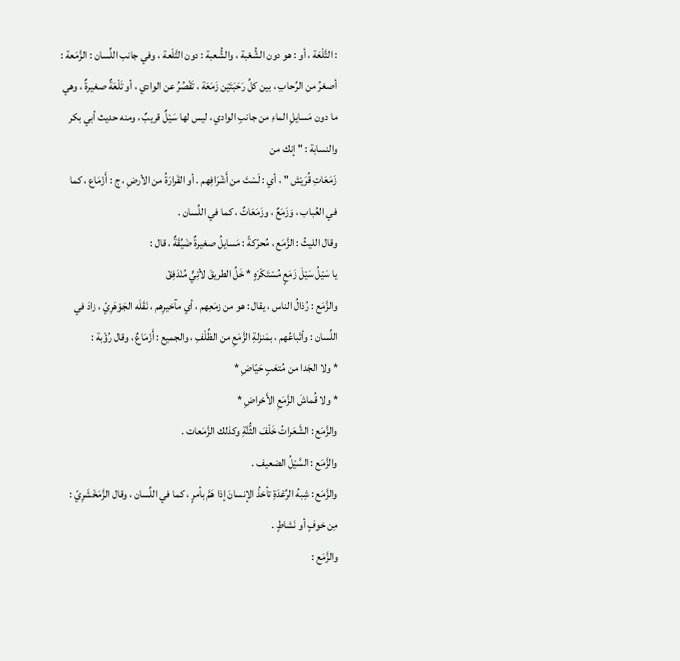: التَّلْعَة ، أو : هو دون الشُّعْبة ، والشُّعبة : دون التَّلْعة ، وفي جانب اللِّسان : الزَّمَعة : أصغرُ من الرِّحابِ ، بين كلِّ رَحَبَتَيْن زَمَعَة ، تَقْصُرُ عن الوادي ، أو تَلْعَةٌ صغيرةٌ ، وهي ما دون مَسايلِ الماءِ من جانبِ الوادي ، ليس لها سَيْلٌ قريبٌ ، ومنه حديث أبي بكر والنسابة : " إنك من
زَمَعَاتِ قُرَيْش " ، أي : لَسْتَ من أَشْرَافِهم . أو القَرارَةُ من الأرضِ ، ج : أَزْمَاع ، كما في العُباب ، وَزَمَعٌ ، وزَمَعَاتٌ ، كما في اللِّسان .
وقال الليثُ : الزَّمَع ، مُحرّكةً : مَسايلُ صغيرةٌ ضَيِّقَةٌ ، قال :
يا سَيْلُ سَيْلَ زَمَعٍ مُسْتَكْرَهٍ * خَلِّ الطريقَ لأتِيٍّ مُنْدَفِقْ
والزَّمَع : رُذالُ الناس ، يقال : هو من زمَعِهم ، أي مآخيرِهم ، نَقَلَه الجَوْهَرِيّ ، زادَ في اللِّسان : وأتْباعُهم ، بمَنزلةِ الزَّمَعِ من الظِّلْفِ ، والجميع : أَزْمَاعٌ ، وقال رُؤْبة :
* ولا الجَدا من مُتعَبٍ حَيّاضِ *
* ولا قُماشَ الزَّمَعِ الأَحْراضِ *
والزَّمَع : الشَّعَراتُ خَلْفَ الثُّنَّةِ وكذلك الزَّمَعات .
والزَّمَع : السَّيْلُ الضعيف .
والزَّمَع : شِبهُ الرِّعْدَةِ تأخذُ الإنسانَ إذا هَمَّ بأمرٍ ، كما في اللِّسان ، وقال الزَّمَخْشَرِيّ : مِن خوفٍ أو نَشاطٍ .
والزَّمَع :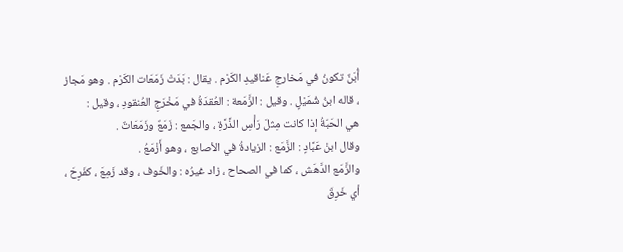أُبَنٌ تكونُ في مَخارجِ عَناقيدِ الكَرْم . يقال : بَدَتْ زَمَعَات الكَرْم . وهو مَجاز ، قاله ابنُ شُمَيْلٍ . وقيل : الزَّمَعة : العُقدَةُ في مَخْرَجِ العُنقودِ ، وقيل :
هي الحَبّةُ إذا كانت مِثلَ رَأْسِ الذَّرَّةِ ، والجَمع : زَمَعٌ وزَمَعَاتٌ .
وقال ابنْ عَبَّادٍ : الزَّمَع : الزيادةُ في الأصابع ، وهو أَزْمَعُ .
والزَّمَع الدَّهَش ، كما في الصحاح ، زاد غيرُه : والخَوف ، وقد زَمِعَ ، كفَرِحَ ، أي خَرِقَ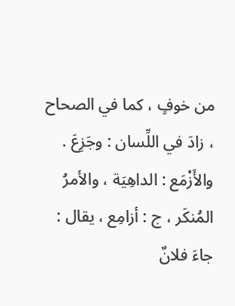من خوفٍ ، كما في الصحاح ، زادَ في اللِّسان : وجَزِعَ .
والأَزْمَع : الداهِيَة ، والأمرُ المُنكَر ، ج : أزامِع ، يقال : جاءَ فلانٌ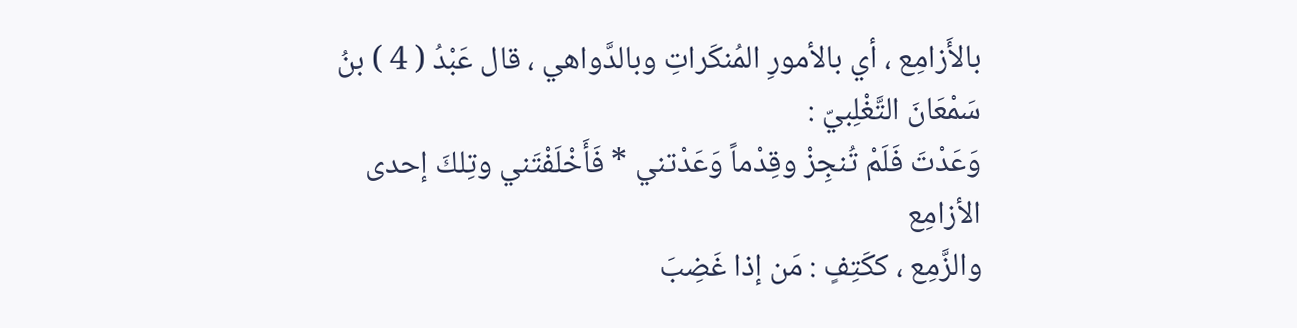بالأَزامِع ، أي بالأمورِ المُنكَراتِ وبالدَّواهي ، قال عَبْدُ ( 4 ) بنُ سَمْعَانَ التَّغْلِبيّ :
وَعَدْتَ فَلَمْ تُنجِزْ وقِدْماً وَعَدْتني * فَأَخْلَفْتَني وتِلكَ إحدى الأزامِع
والزَّمِع ، ككَتِفٍ : مَن إذا غَضِبَ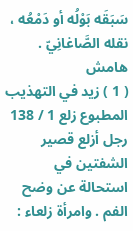سَبَقَه بَوْلُه أو دَمْعُه ، نقله الصَّاغانِيّ .
هامش
( 1 ) زيد في التهذيب المطبوع زلع 1 / 138 رجل أزلع قصير الشفتين في استحالة عن وضح الفم . وامرأة زلعاء :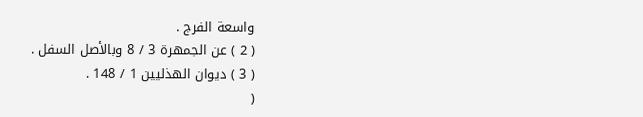واسعة الفرج .
( 2 ) عن الجمهرة 3 / 8 وبالأصل السفل .
( 3 ) ديوان الهذليين 1 / 148 .
(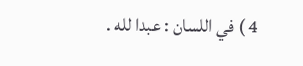4 ) في اللسان : عبدا لله .